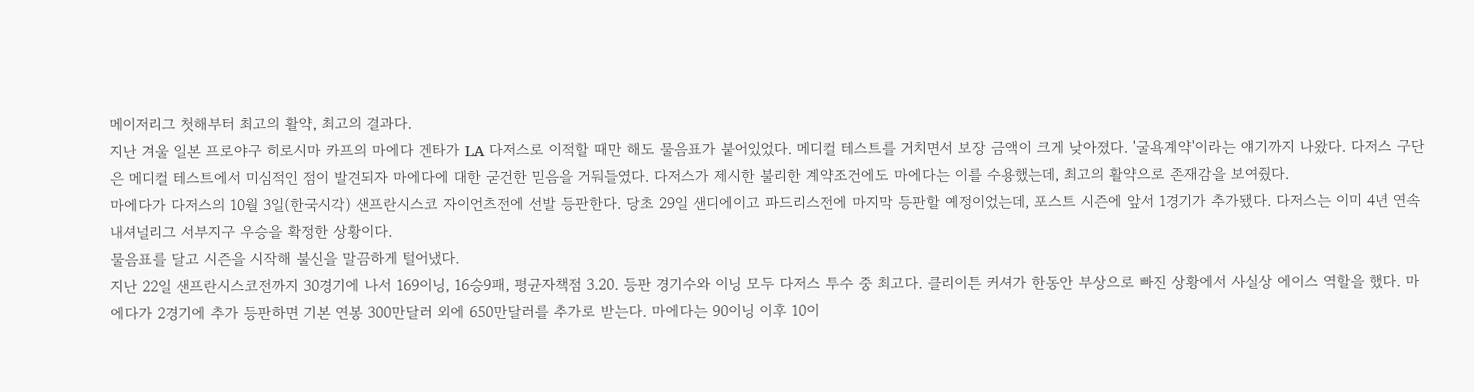메이저리그 첫해부터 최고의 활약, 최고의 결과다.
지난 겨울 일본 프로야구 히로시마 카프의 마에다 겐타가 LA 다저스로 이적할 때만 해도 물음표가 붙어있었다. 메디컬 테스트를 거치면서 보장 금액이 크게 낮아졌다. '굴욕계약'이라는 얘기까지 나왔다. 다저스 구단은 메디컬 테스트에서 미심적인 점이 발견되자 마에다에 대한 굳건한 믿음을 거둬들였다. 다저스가 제시한 불리한 계약조건에도 마에다는 이를 수용했는데, 최고의 활약으로 존재감을 보여줬다.
마에다가 다저스의 10월 3일(한국시각) 샌프란시스코 자이언츠전에 선발 등판한다. 당초 29일 샌디에이고 파드리스전에 마지막 등판할 예정이었는데, 포스트 시즌에 앞서 1경기가 추가됐다. 다저스는 이미 4년 연속 내셔널리그 서부지구 우승을 확정한 상황이다.
물음표를 달고 시즌을 시작해 불신을 말끔하게 털어냈다.
지난 22일 샌프란시스코전까지 30경기에 나서 169이닝, 16승9패, 평균자책점 3.20. 등판 경기수와 이닝 모두 다저스 투수 중 최고다. 클리이튼 커셔가 한동안 부상으로 빠진 상황에서 사실상 에이스 역할을 했다. 마에다가 2경기에 추가 등판하면 기본 연봉 300만달러 외에 650만달러를 추가로 받는다. 마에다는 90이닝 이후 10이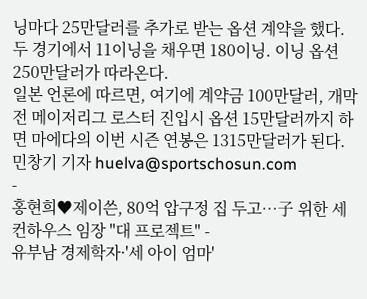닝마다 25만달러를 추가로 받는 옵션 계약을 했다. 두 경기에서 11이닝을 채우면 180이닝. 이닝 옵션 250만달러가 따라온다.
일본 언론에 따르면, 여기에 계약금 100만달러, 개막전 메이저리그 로스터 진입시 옵션 15만달러까지 하면 마에다의 이번 시즌 연봉은 1315만달러가 된다.
민창기 기자 huelva@sportschosun.com
-
홍현희♥제이쓴, 80억 압구정 집 두고…子 위한 세컨하우스 임장 "대 프로젝트" -
유부남 경제학자·'세 아이 엄마'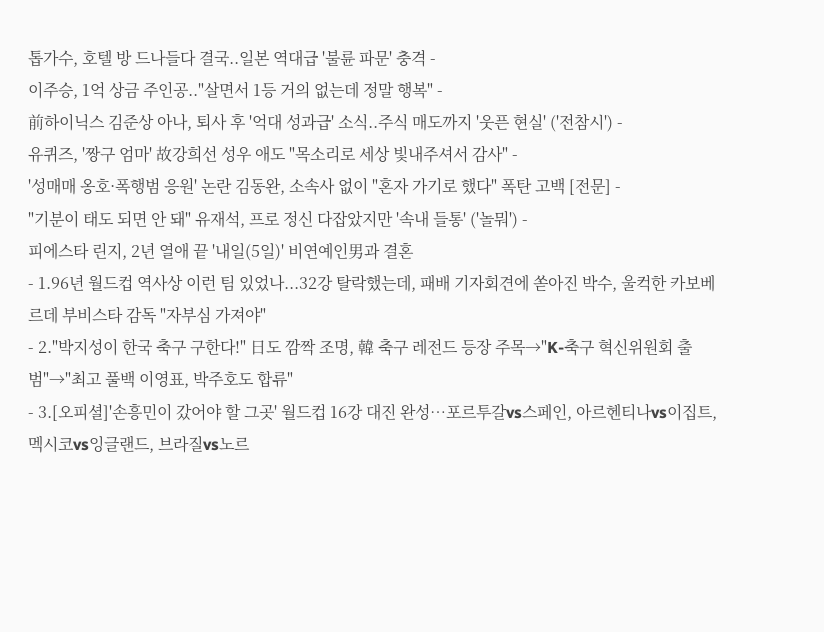톱가수, 호텔 방 드나들다 결국..일본 역대급 '불륜 파문' 충격 -
이주승, 1억 상금 주인공.."살면서 1등 거의 없는데 정말 행복" -
前하이닉스 김준상 아나, 퇴사 후 '억대 성과급' 소식..주식 매도까지 '웃픈 현실' ('전참시') -
유퀴즈, '짱구 엄마' 故강희선 성우 애도 "목소리로 세상 빛내주셔서 감사" -
'성매매 옹호·폭행범 응원' 논란 김동완, 소속사 없이 "혼자 가기로 했다" 폭탄 고백 [전문] -
"기분이 태도 되면 안 돼" 유재석, 프로 정신 다잡았지만 '속내 들통' ('놀뭐') -
피에스타 린지, 2년 열애 끝 '내일(5일)' 비연예인男과 결혼
- 1.96년 월드컵 역사상 이런 팀 있었나...32강 탈락했는데, 패배 기자회견에 쏟아진 박수, 울컥한 카보베르데 부비스타 감독 "자부심 가져야"
- 2."박지성이 한국 축구 구한다!" 日도 깜짝 조명, 韓 축구 레전드 등장 주목→"K-축구 혁신위원회 출범"→"최고 풀백 이영표, 박주호도 합류"
- 3.[오피셜]'손흥민이 갔어야 할 그곳' 월드컵 16강 대진 완성…포르투갈vs스페인, 아르헨티나vs이집트, 멕시코vs잉글랜드, 브라질vs노르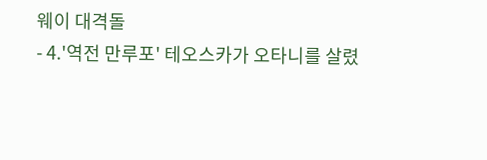웨이 대격돌
- 4.'역전 만루포' 테오스카가 오타니를 살렸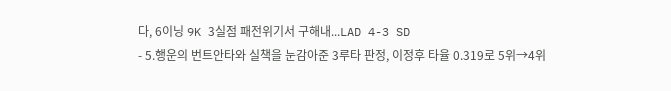다, 6이닝 9K 3실점 패전위기서 구해내...LAD 4-3 SD
- 5.행운의 번트안타와 실책을 눈감아준 3루타 판정, 이정후 타율 0.319로 5위→4위